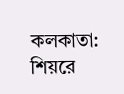কলকাতা: শিয়রে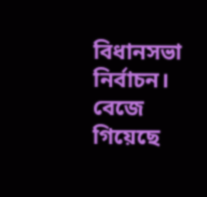বিধানসভা নির্বাচন। বেজে গিয়েছে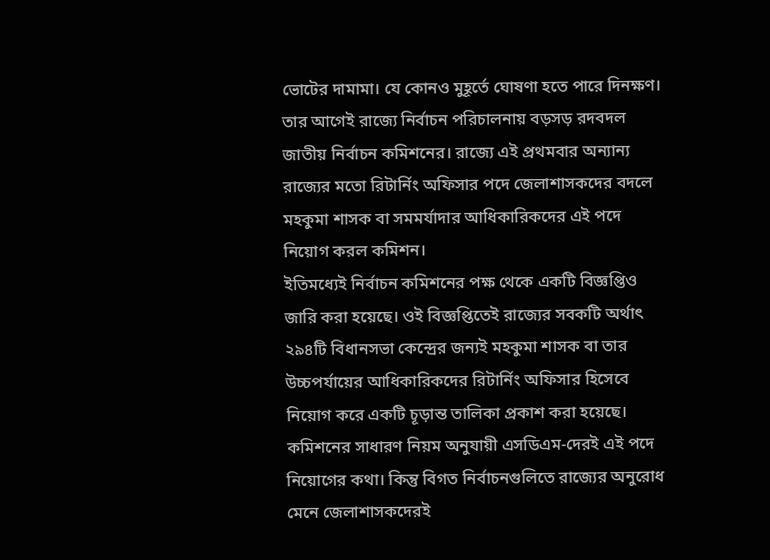ভোটের দামামা। যে কোনও মুহূর্তে ঘোষণা হতে পারে দিনক্ষণ। তার আগেই রাজ্যে নির্বাচন পরিচালনায় বড়সড় রদবদল জাতীয় নির্বাচন কমিশনের। রাজ্যে এই প্রথমবার অন্যান্য রাজ্যের মতো রিটার্নিং অফিসার পদে জেলাশাসকদের বদলে মহকুমা শাসক বা সমমর্যাদার আধিকারিকদের এই পদে নিয়োগ করল কমিশন।
ইতিমধ্যেই নির্বাচন কমিশনের পক্ষ থেকে একটি বিজ্ঞপ্তিও জারি করা হয়েছে। ওই বিজ্ঞপ্তিতেই রাজ্যের সবকটি অর্থাৎ ২৯৪টি বিধানসভা কেন্দ্রের জন্যই মহকুমা শাসক বা তার উচ্চপর্যায়ের আধিকারিকদের রিটার্নিং অফিসার হিসেবে নিয়োগ করে একটি চূড়ান্ত তালিকা প্রকাশ করা হয়েছে। কমিশনের সাধারণ নিয়ম অনুযায়ী এসডিএম-দেরই এই পদে নিয়োগের কথা। কিন্তু বিগত নির্বাচনগুলিতে রাজ্যের অনুরোধ মেনে জেলাশাসকদেরই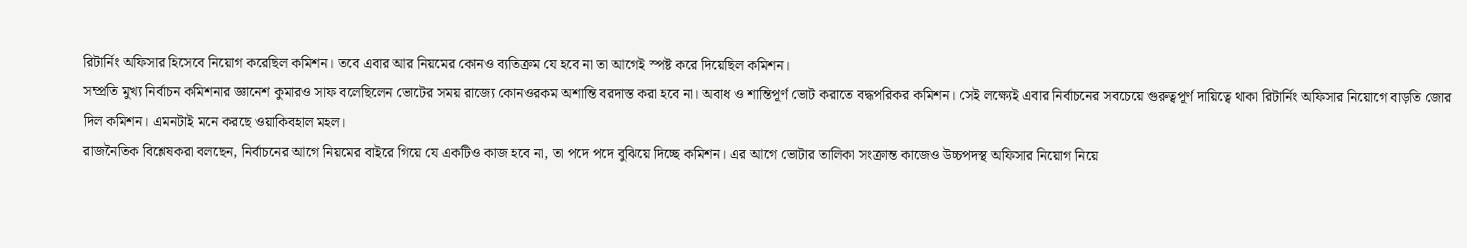রিটার্নিং অফিসার হিসেবে নিয়োগ করেছিল কমিশন। তবে এবার আর নিয়মের কোনও ব্যতিক্রম যে হবে না তা আগেই স্পষ্ট করে দিয়েছিল কমিশন।
সম্প্রতি মুখ্য নির্বাচন কমিশনার জ্ঞানেশ কুমারও সাফ বলেছিলেন ভোটের সময় রাজ্যে কোনওরকম অশান্তি বরদাস্ত করা হবে না। অবাধ ও শান্তিপূর্ণ ভোট করাতে বদ্ধপরিকর কমিশন। সেই লক্ষ্যেই এবার নির্বাচনের সবচেয়ে গুরুত্বপূর্ণ দায়িত্বে থাকা রিটার্নিং অফিসার নিয়োগে বাড়তি জোর দিল কমিশন। এমনটাই মনে করছে ওয়াকিবহাল মহল।
রাজনৈতিক বিশ্লেষকরা বলছেন, নির্বাচনের আগে নিয়মের বাইরে গিয়ে যে একটিও কাজ হবে না, তা পদে পদে বুঝিয়ে দিচ্ছে কমিশন। এর আগে ভোটার তালিকা সংক্রান্ত কাজেও উচ্চপদস্থ অফিসার নিয়োগ নিয়ে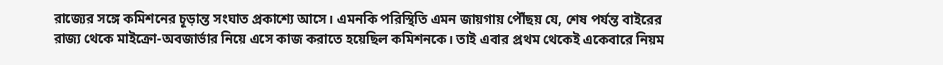রাজ্যের সঙ্গে কমিশনের চূড়ান্ত সংঘাত প্রকাশ্যে আসে। এমনকি পরিস্থিতি এমন জায়গায় পৌঁছয় যে, শেষ পর্যন্ত বাইরের রাজ্য থেকে মাইক্রো-অবজার্ভার নিয়ে এসে কাজ করাতে হয়েছিল কমিশনকে। তাই এবার প্রথম থেকেই একেবারে নিয়ম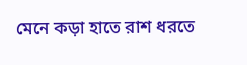মেনে কড়া হাতে রাশ ধরতে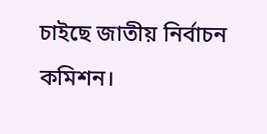চাইছে জাতীয় নির্বাচন কমিশন।